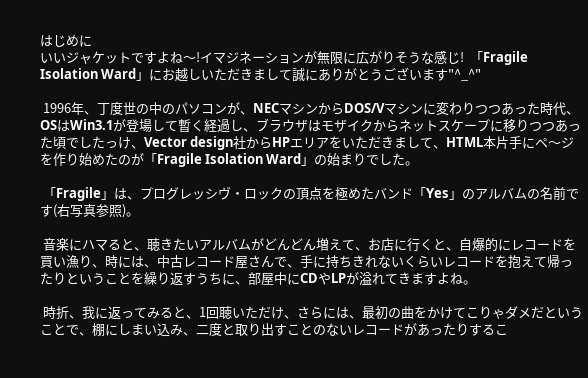はじめに
いいジャケットですよね〜!イマジネーションが無限に広がりそうな感じ!  「Fragile Isolation Ward」にお越しいただきまして誠にありがとうございます"^_^"

 1996年、丁度世の中のパソコンが、NECマシンからDOS/Vマシンに変わりつつあった時代、OSはWin3.1が登場して暫く経過し、ブラウザはモザイクからネットスケープに移りつつあった頃でしたっけ、Vector design社からHPエリアをいただきまして、HTML本片手にペ〜ジを作り始めたのが「Fragile Isolation Ward」の始まりでした。

 「Fragile」は、プログレッシヴ・ロックの頂点を極めたバンド「Yes」のアルバムの名前です(右写真参照)。

 音楽にハマると、聴きたいアルバムがどんどん増えて、お店に行くと、自爆的にレコードを買い漁り、時には、中古レコード屋さんで、手に持ちきれないくらいレコードを抱えて帰ったりということを繰り返すうちに、部屋中にCDやLPが溢れてきますよね。

 時折、我に返ってみると、1回聴いただけ、さらには、最初の曲をかけてこりゃダメだということで、棚にしまい込み、二度と取り出すことのないレコードがあったりするこ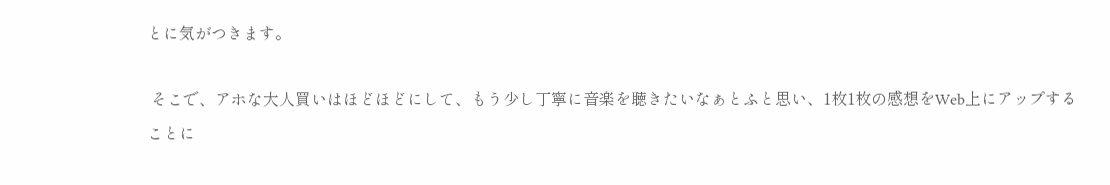とに気がつきます。

 そこで、アホな大人買いはほどほどにして、もう少し丁寧に音楽を聴きたいなぁとふと思い、1枚1枚の感想をWeb上にアップすることに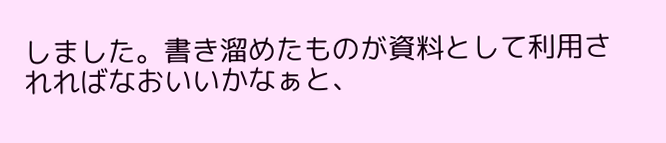しました。書き溜めたものが資料として利用されればなおいいかなぁと、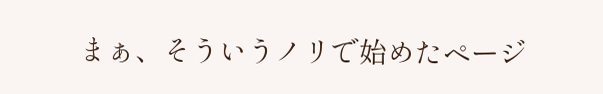まぁ、そういうノリで始めたページ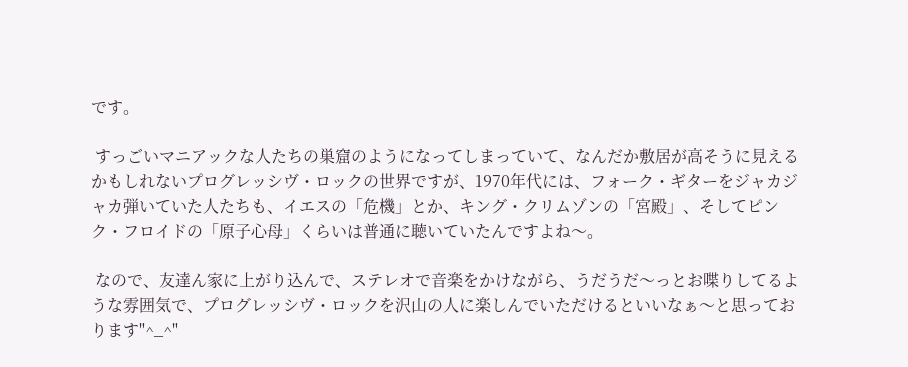です。

 すっごいマニアックな人たちの巣窟のようになってしまっていて、なんだか敷居が高そうに見えるかもしれないプログレッシヴ・ロックの世界ですが、1970年代には、フォーク・ギターをジャカジャカ弾いていた人たちも、イエスの「危機」とか、キング・クリムゾンの「宮殿」、そしてピンク・フロイドの「原子心母」くらいは普通に聴いていたんですよね〜。

 なので、友達ん家に上がり込んで、ステレオで音楽をかけながら、うだうだ〜っとお喋りしてるような雰囲気で、プログレッシヴ・ロックを沢山の人に楽しんでいただけるといいなぁ〜と思っております"^_^"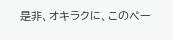是非、オキラクに、このペー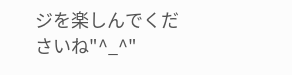ジを楽しんでくださいね"^_^"